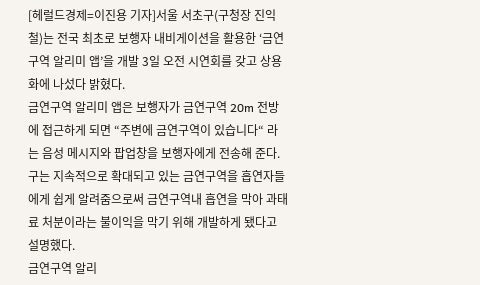[헤럴드경제=이진용 기자]서울 서초구(구청장 진익철)는 전국 최초로 보행자 내비게이션을 활용한 ‘금연구역 알리미 앱’을 개발 3일 오전 시연회를 갖고 상용화에 나섰다 밝혔다.
금연구역 알리미 앱은 보행자가 금연구역 20m 전방에 접근하게 되면 “주변에 금연구역이 있습니다“ 라는 음성 메시지와 팝업창을 보행자에게 전송해 준다. 구는 지속적으로 확대되고 있는 금연구역을 흡연자들에게 쉽게 알려줌으로써 금연구역내 흡연을 막아 과태료 처분이라는 불이익을 막기 위해 개발하게 됐다고 설명했다.
금연구역 알리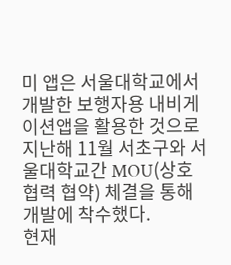미 앱은 서울대학교에서 개발한 보행자용 내비게이션앱을 활용한 것으로 지난해 11월 서초구와 서울대학교간 MOU(상호협력 협약) 체결을 통해 개발에 착수했다.
현재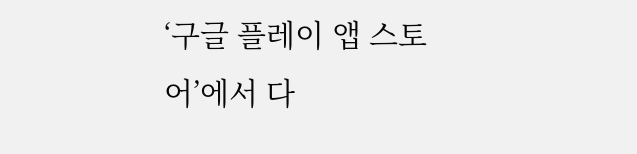‘구글 플레이 앱 스토어’에서 다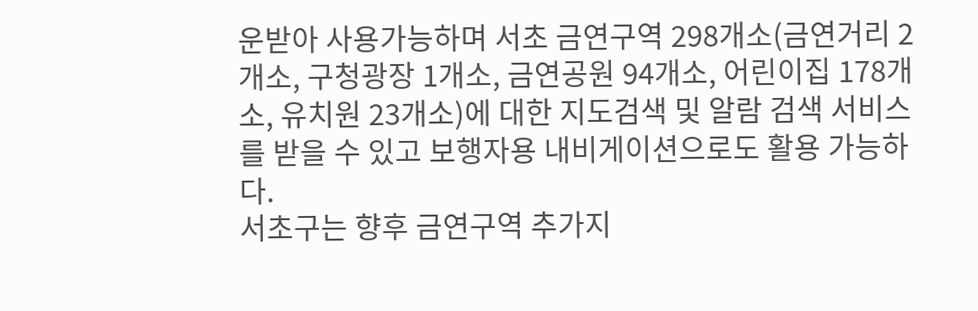운받아 사용가능하며 서초 금연구역 298개소(금연거리 2개소, 구청광장 1개소, 금연공원 94개소, 어린이집 178개소, 유치원 23개소)에 대한 지도검색 및 알람 검색 서비스를 받을 수 있고 보행자용 내비게이션으로도 활용 가능하다.
서초구는 향후 금연구역 추가지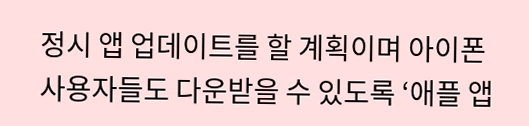정시 앱 업데이트를 할 계획이며 아이폰 사용자들도 다운받을 수 있도록 ‘애플 앱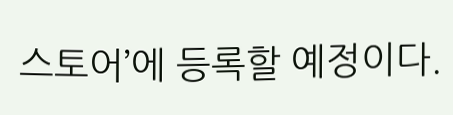스토어’에 등록할 예정이다.